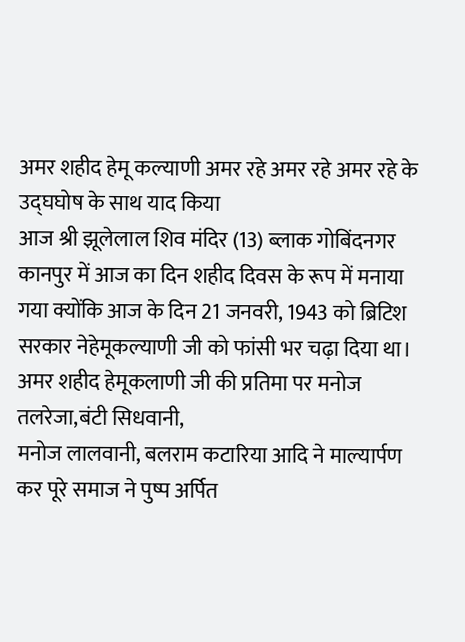अमर शहीद हेमू कल्याणी अमर रहे अमर रहे अमर रहे के उद्घघोष के साथ याद किया
आज श्री झूलेलाल शिव मंदिर (13) ब्लाक गोबिंदनगर कानपुर में आज का दिन शहीद दिवस के रूप में मनाया गया क्योंकि आज के दिन 21 जनवरी, 1943 को ब्रिटिश सरकार नेहेमूकल्याणी जी को फांसी भर चढ़ा दिया था। अमर शहीद हेमूकलाणी जी की प्रतिमा पर मनोज तलरेजा,बंटी सिधवानी,
मनोज लालवानी, बलराम कटारिया आदि ने माल्यार्पण कर पूरे समाज ने पुष्प अर्पित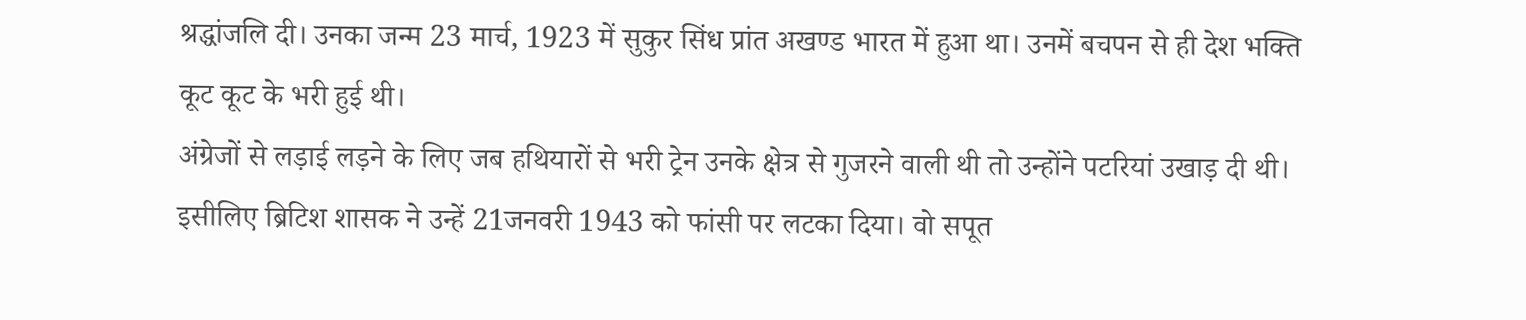श्रद्धांजलि दी। उनका जन्म 23 मार्च, 1923 में सुकुर सिंध प्रांत अखण्ड भारत में हुआ था। उनमें बचपन से ही देश भक्ति कूट कूट के भरी हुई थी।
अंग्रेजों से लड़ाई लड़ने के लिए जब हथियारों से भरी ट्रेन उनके क्षेत्र से गुजरने वाली थी तो उन्होंने पटरियां उखाड़ दी थी। इसीलिए ब्रिटिश शासक ने उन्हें 21जनवरी 1943 को फांसी पर लटका दिया। वो सपूत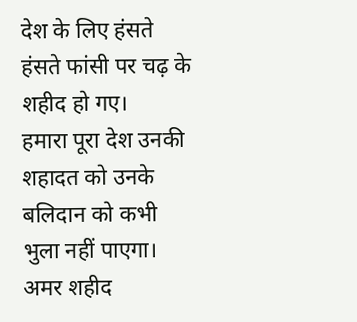देश के लिए हंसते हंसते फांसी पर चढ़ के शहीद हो गए।
हमारा पूरा देश उनकी शहादत को उनके बलिदान को कभी भुला नहीं पाएगा।
अमर शहीद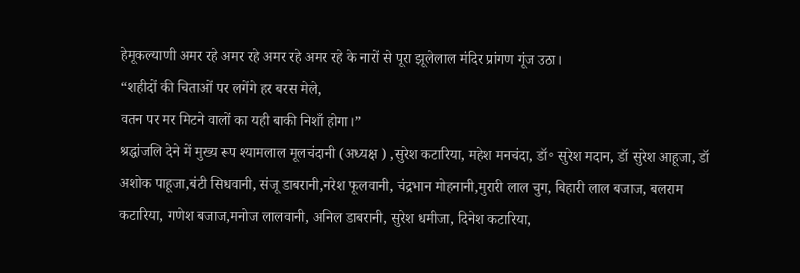हेमूकल्याणी अमर रहे अमर रहे अमर रहे अमर रहे के नारों से पूरा झूलेलाल मंदिर प्रांगण गूंज उठा।
“शहीदों की चिताओं पर लगेंगे हर बरस मेले,
वतन पर मर मिटने वालों का यही बाकी निशाँ होगा।”
श्रद्धांजलि देने में मुख्य रूप श्यामलाल मूलचंदानी (अध्यक्ष ) ,सुरेश कटारिया, महेश मनचंदा, डॉ॰ सुरेश मदान, डॉ सुरेश आहूजा, डॉ अशोक पाहूजा,बंटी सिधवानी, संजू डाबरानी,नरेश फूलवानी, चंद्रभान मोहनानी,मुरारी लाल चुग, बिहारी लाल बजाज, बलराम कटारिया, गणेश बजाज,मनोज लालवानी, अनिल डाबरानी, सुरेश धमीजा, दिनेश कटारिया,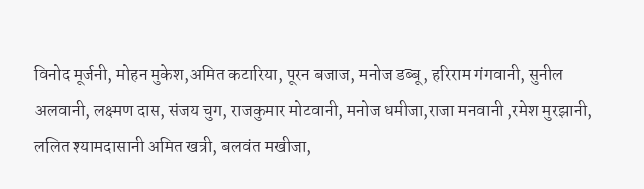विनोद मूर्जनी, मोहन मुकेश,अमित कटारिया, पूरन बजाज, मनोज डब्बू, हरिराम गंगवानी, सुनील अलवानी, लक्ष्मण दास, संजय चुग, राजकुमार मोटवानी, मनोज धमीजा,राजा मनवानी ,रमेश मुरझानी, ललित श्यामदासानी अमित खत्री, बलवंत मखीजा,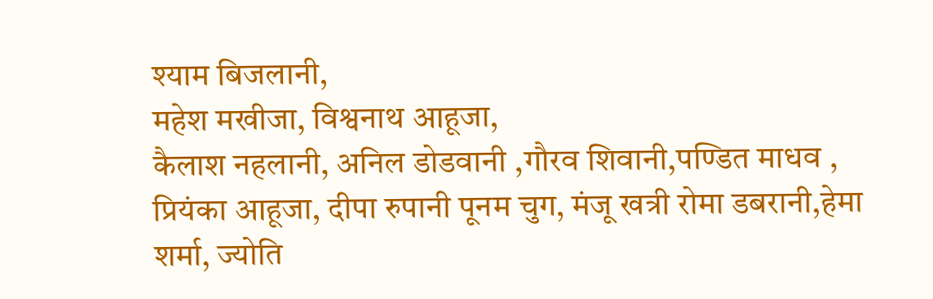श्याम बिजलानी,
महेश मखीजा, विश्वनाथ आहूजा,
कैलाश नहलानी, अनिल डोडवानी ,गौरव शिवानी,पण्डित माधव , प्रियंका आहूजा, दीपा रुपानी पूनम चुग, मंजू खत्री रोमा डबरानी,हेमा शर्मा, ज्योति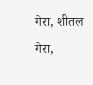गेरा, शीतल गेरा,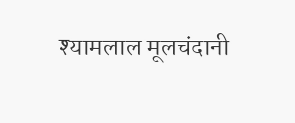श्यामलाल मूलचंदानी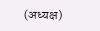(अध्यक्ष)